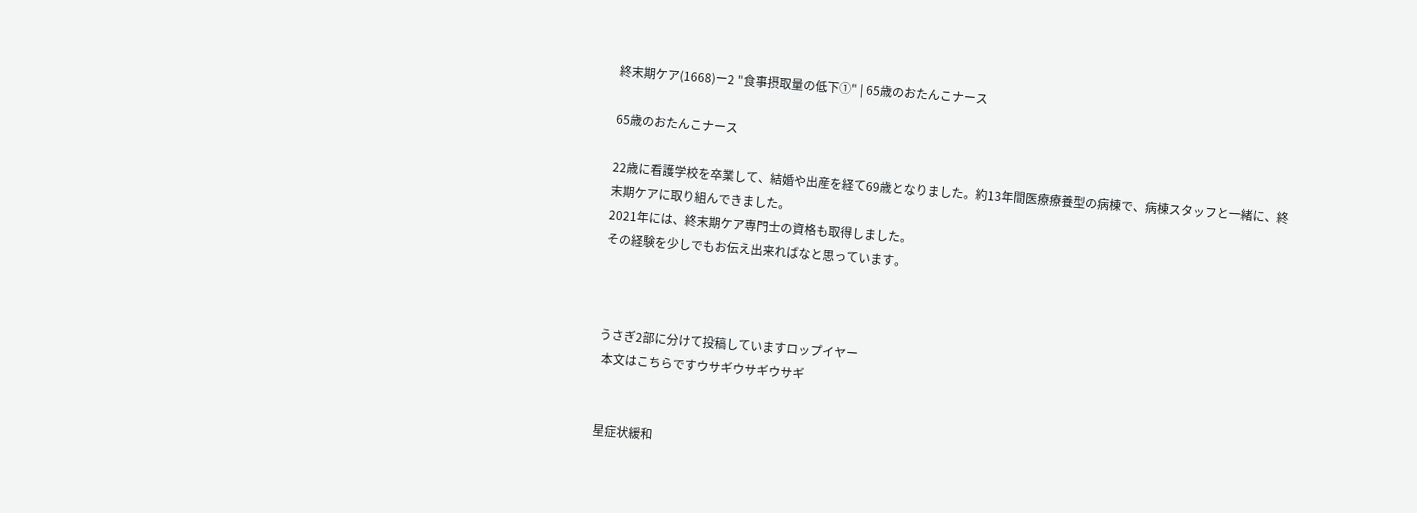終末期ケア(1668)ー2 "食事摂取量の低下①" | 65歳のおたんこナース

65歳のおたんこナース

22歳に看護学校を卒業して、結婚や出産を経て69歳となりました。約13年間医療療養型の病棟で、病棟スタッフと一緒に、終末期ケアに取り組んできました。
2021年には、終末期ケア専門士の資格も取得しました。
その経験を少しでもお伝え出来ればなと思っています。



うさぎ2部に分けて投稿していますロップイヤー
 本文はこちらですウサギウサギウサギ


星症状緩和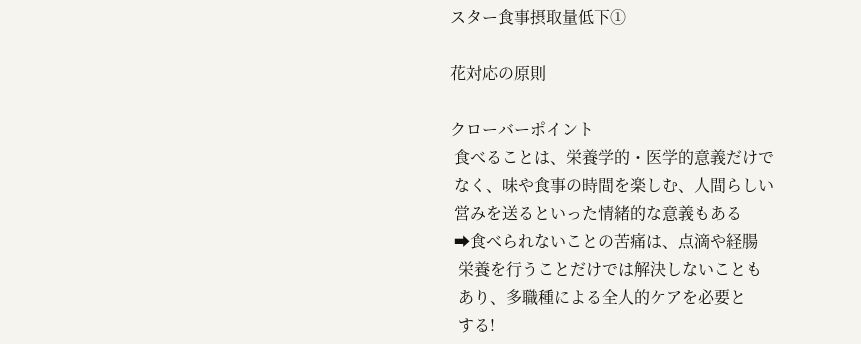スター食事摂取量低下①

花対応の原則

クローバーポイント
 食べることは、栄養学的・医学的意義だけで
 なく、味や食事の時間を楽しむ、人間らしい
 営みを送るといった情緒的な意義もある
 ➡食べられないことの苦痛は、点滴や経腸
  栄養を行うことだけでは解決しないことも
  あり、多職種による全人的ケアを必要と
  する!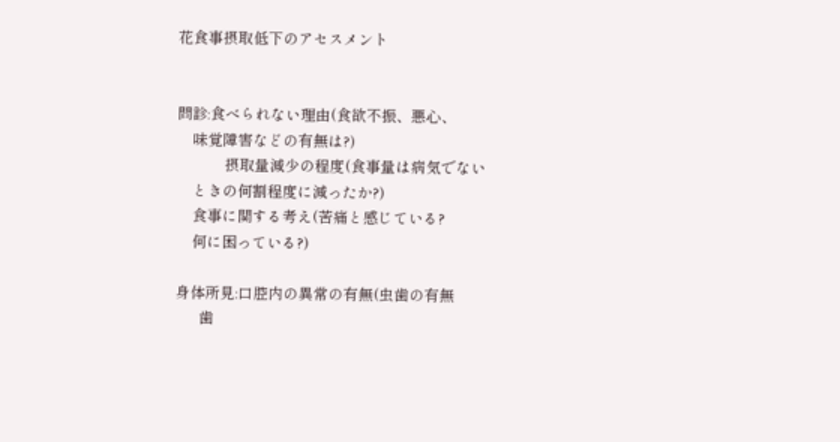花食事摂取低下のアセスメント


問診:食べられない理由(食欲不振、悪心、
    味覚障害などの有無は?)
            摂取量減少の程度(食事量は病気でない
    ときの何割程度に減ったか?)
    食事に関する考え(苦痛と感じている?
    何に困っている?)

身体所見:口腔内の異常の有無(虫歯の有無
      歯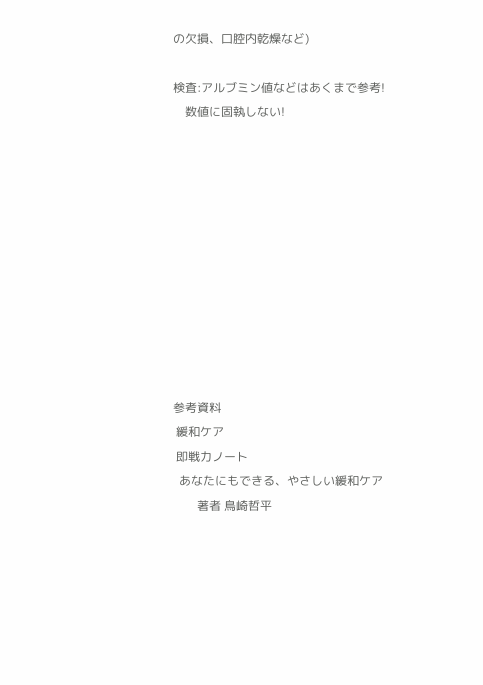の欠損、口腔内乾燥など)

検査:アルブミン値などはあくまで参考!
    数値に固執しない!











参考資料
 緩和ケア
 即戦力ノート
  あなたにもできる、やさしい緩和ケア
        著者 鳥崎哲平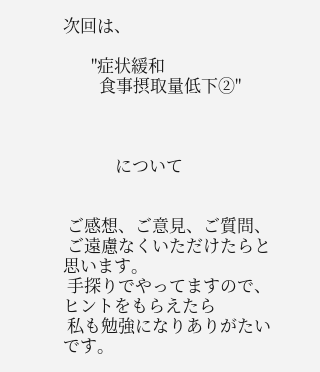次回は、

       "症状緩和
         食事摂取量低下②"



             について


 ご感想、ご意見、ご質問、
 ご遠慮なくいただけたらと思います。
 手探りでやってますので、ヒントをもらえたら
 私も勉強になりありがたいです。